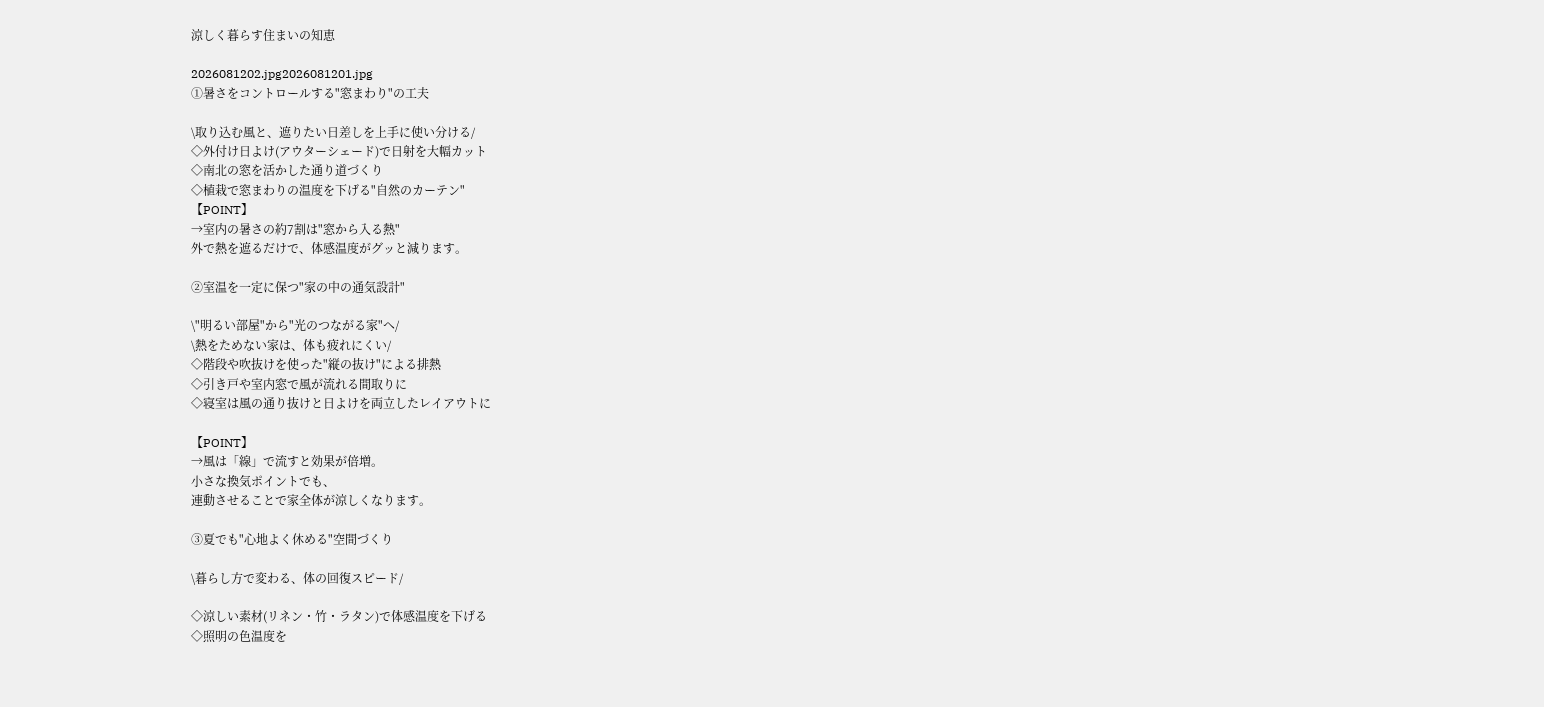涼しく暮らす住まいの知恵

2026081202.jpg2026081201.jpg
①暑さをコントロールする"窓まわり"の工夫

\取り込む風と、遮りたい日差しを上手に使い分ける/
◇外付け日よけ(アウターシェード)で日射を大幅カット
◇南北の窓を活かした通り道づくり
◇植栽で窓まわりの温度を下げる"自然のカーテン"
【POINT】
→室内の暑さの約7割は"窓から入る熱"
外で熱を遮るだけで、体感温度がグッと減ります。

②室温を一定に保つ"家の中の通気設計"

\"明るい部屋"から"光のつながる家"へ/
\熱をためない家は、体も疲れにくい/
◇階段や吹抜けを使った"縦の抜け"による排熱
◇引き戸や室内窓で風が流れる間取りに
◇寝室は風の通り抜けと日よけを両立したレイアウトに

【POINT】
→風は「線」で流すと効果が倍増。
小さな換気ポイントでも、
連動させることで家全体が涼しくなります。

③夏でも"心地よく休める"空間づくり

\暮らし方で変わる、体の回復スピード/

◇涼しい素材(リネン・竹・ラタン)で体感温度を下げる
◇照明の色温度を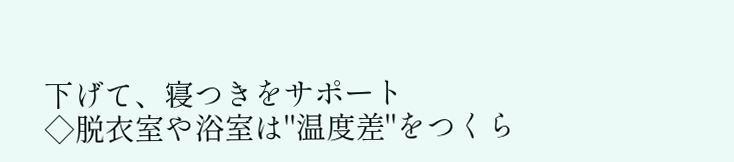下げて、寝つきをサポート
◇脱衣室や浴室は"温度差"をつくら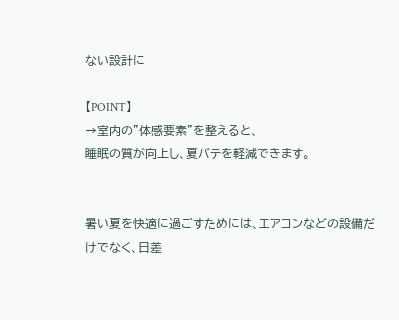ない設計に

【POINT】
→室内の"体感要素"を整えると、
睡眠の質が向上し、夏バテを軽減できます。


暑い夏を快適に過ごすためには、エアコンなどの設備だけでなく、日差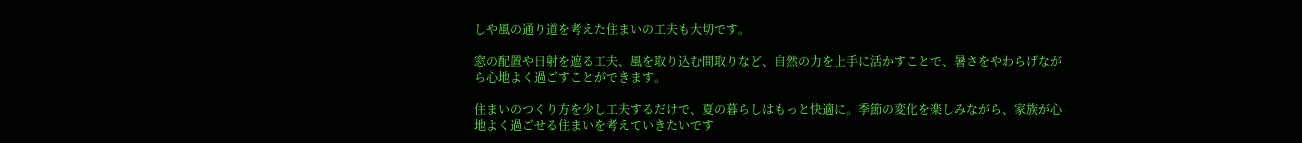しや風の通り道を考えた住まいの工夫も大切です。

窓の配置や日射を遮る工夫、風を取り込む間取りなど、自然の力を上手に活かすことで、暑さをやわらげながら心地よく過ごすことができます。

住まいのつくり方を少し工夫するだけで、夏の暮らしはもっと快適に。季節の変化を楽しみながら、家族が心地よく過ごせる住まいを考えていきたいです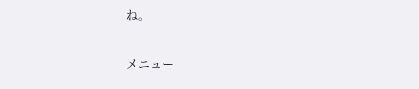ね。

メニュー